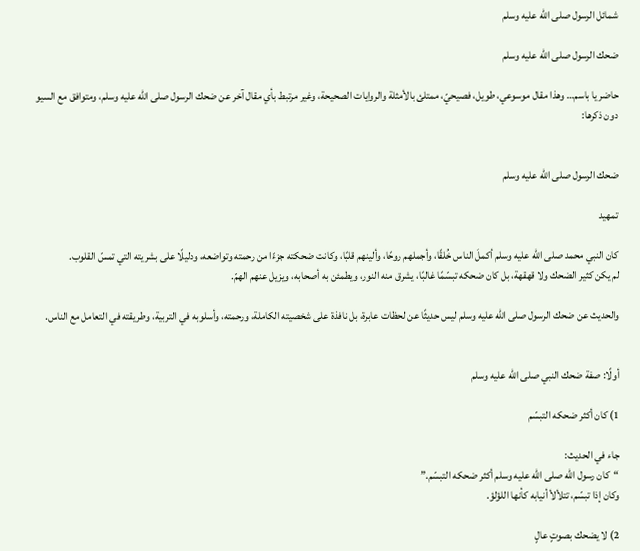شمائل الرسول صلى الله عليه وسلم

ضحك الرسول صلى الله عليه وسلم

حاضر يا باسم… وهذا مقال موسوعي، طويل، فصيحيّ، ممتلئ بالأمثلة والروايات الصحيحة، وغير مرتبط بأي مقال آخر عن ضحك الرسول صلى الله عليه وسلم، ومتوافق مع السيو دون ذكرها:


ضحك الرسول صلى الله عليه وسلم

تمهيد

كان النبي محمد صلى الله عليه وسلم أكملَ الناس خُلقًا، وأجملهم روحًا، وألينهم قلبًا، وكانت ضحكته جزءًا من رحمته وتواضعه، ودليلًا على بشريته التي تمسّ القلوب.
لم يكن كثير الضحك ولا قهقهة، بل كان ضحكه تبسّمًا غالبًا، يشرق منه النور، ويطمئن به أصحابه، ويزيل عنهم الهمّ.

والحديث عن ضحك الرسول صلى الله عليه وسلم ليس حديثًا عن لحظات عابرة، بل نافذة على شخصيته الكاملة، ورحمته، وأسلوبه في التربية، وطريقته في التعامل مع الناس.


أولًا: صفة ضحك النبي صلى الله عليه وسلم

1) كان أكثر ضحكه التبسّم

جاء في الحديث:
“كان رسول الله صلى الله عليه وسلم أكثر ضحكه التبسّم.”
وكان إذا تبسّم، تتلألأ أنيابه كأنها اللؤلؤ.

2) لا يضحك بصوتٍ عالٍ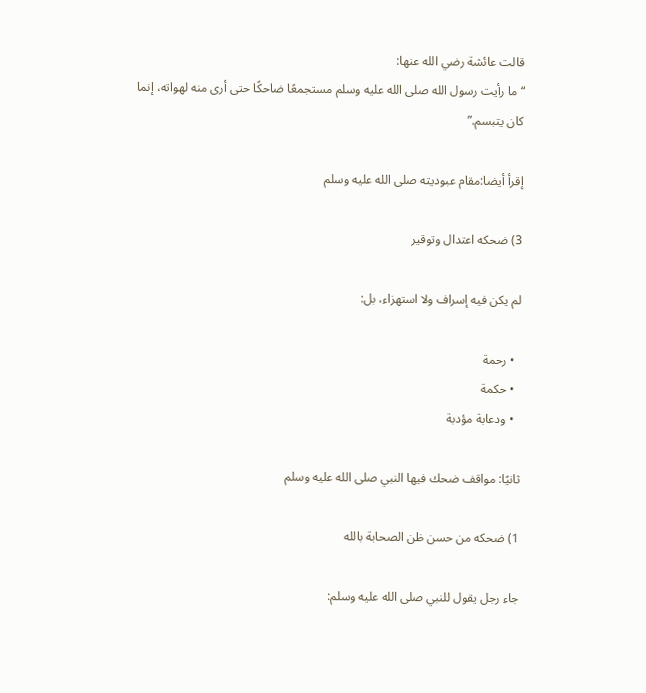قالت عائشة رضي الله عنها:
“ما رأيت رسول الله صلى الله عليه وسلم مستجمعًا ضاحكًا حتى أرى منه لهواته، إنما كان يتبسم.”

إقرأ أيضا:مقام عبوديته صلى الله عليه وسلم

3) ضحكه اعتدال وتوقير

لم يكن فيه إسراف ولا استهزاء، بل:

  • رحمة
  • حكمة
  • ودعابة مؤدبة

ثانيًا: مواقف ضحك فيها النبي صلى الله عليه وسلم

1) ضحكه من حسن ظن الصحابة بالله

جاء رجل يقول للنبي صلى الله عليه وسلم: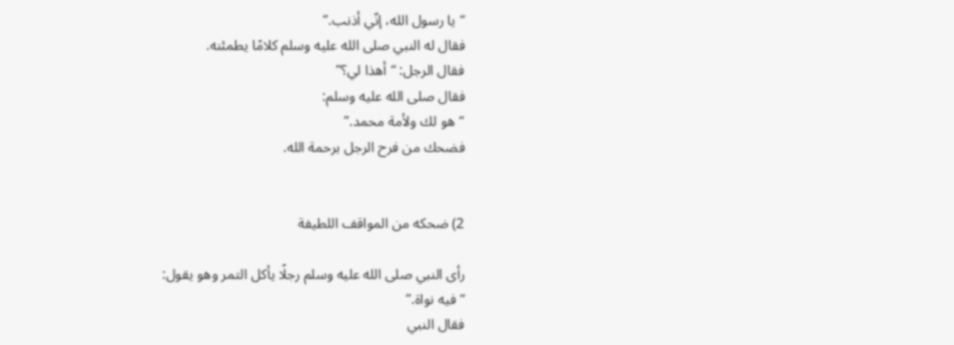“يا رسول الله، إنّي أذنب.”
فقال له النبي صلى الله عليه وسلم كلامًا يطمئنه.
فقال الرجل: “أهذا لي؟”
فقال صلى الله عليه وسلم:
“هو لك ولأمة محمد.”
فضحك من فرح الرجل برحمة الله.


2) ضحكه من المواقف اللطيفة

رأى النبي صلى الله عليه وسلم رجلًا يأكل التمر وهو يقول:
“فيه نواة.”
فقال النبي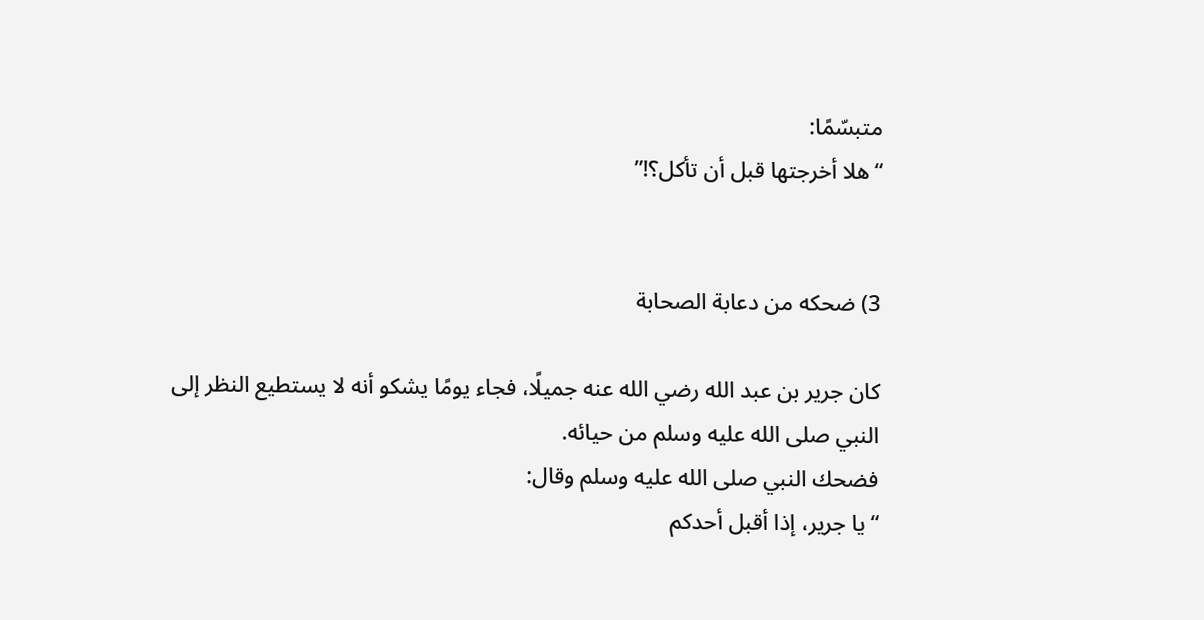متبسّمًا:
“هلا أخرجتها قبل أن تأكل؟!”


3) ضحكه من دعابة الصحابة

كان جرير بن عبد الله رضي الله عنه جميلًا، فجاء يومًا يشكو أنه لا يستطيع النظر إلى النبي صلى الله عليه وسلم من حيائه.
فضحك النبي صلى الله عليه وسلم وقال:
“يا جرير، إذا أقبل أحدكم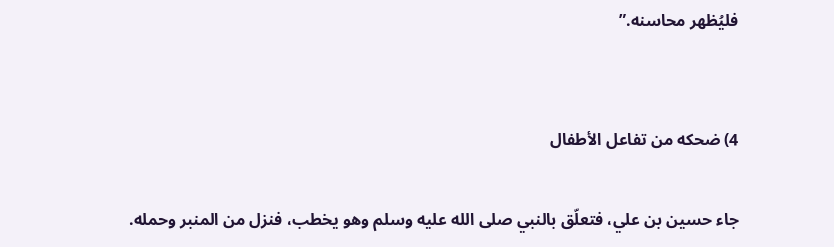فليُظهر محاسنه.”


4) ضحكه من تفاعل الأطفال

جاء حسين بن علي، فتعلّق بالنبي صلى الله عليه وسلم وهو يخطب، فنزل من المنبر وحمله.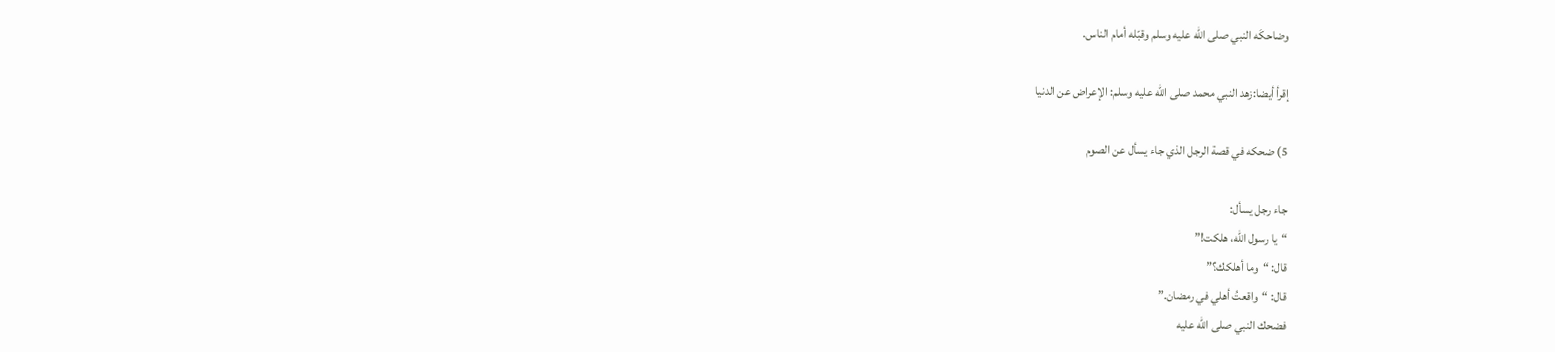وضاحكَه النبي صلى الله عليه وسلم وقبّله أمام الناس.

إقرأ أيضا:زهد النبي محمد صلى الله عليه وسلم: الإعراض عن الدنيا

5) ضحكه في قصة الرجل الذي جاء يسأل عن الصوم

جاء رجل يسأل:
“يا رسول الله، هلكت!”
قال: “وما أهلكك؟”
قال: “واقعتُ أهلي في رمضان.”
فضحك النبي صلى الله عليه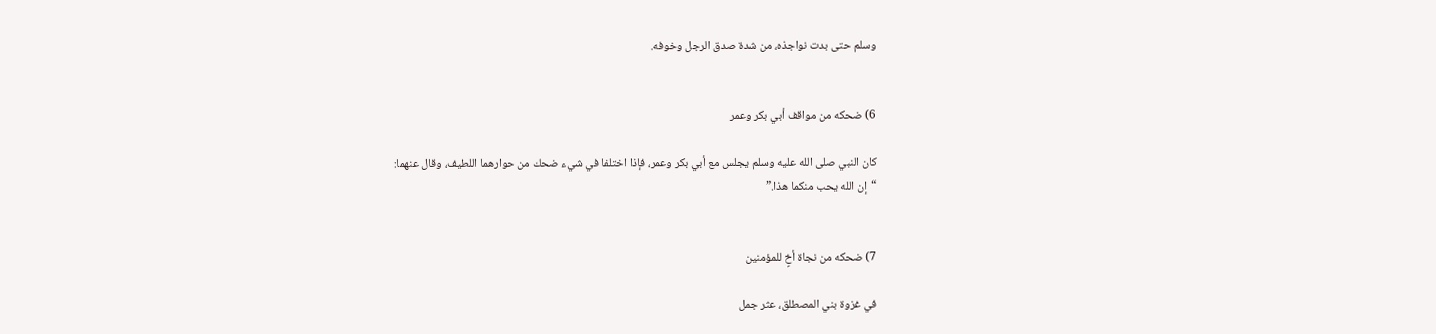وسلم حتى بدت نواجذه، من شدة صدق الرجل وخوفه.


6) ضحكه من مواقف أبي بكر وعمر

كان النبي صلى الله عليه وسلم يجلس مع أبي بكر وعمر، فإذا اختلفا في شيء ضحك من حوارهما اللطيف، وقال عنهما:
“إن الله يحب منكما هذا.”


7) ضحكه من نجاة أخٍ للمؤمنين

في غزوة بني المصطلق، عثر جمل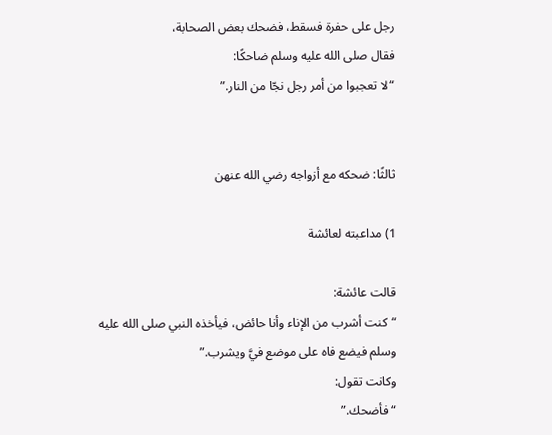رجل على حفرة فسقط، فضحك بعض الصحابة،
فقال صلى الله عليه وسلم ضاحكًا:
“لا تعجبوا من أمر رجل نجّا من النار.”


ثالثًا: ضحكه مع أزواجه رضي الله عنهن

1) مداعبته لعائشة

قالت عائشة:
“كنت أشرب من الإناء وأنا حائض، فيأخذه النبي صلى الله عليه وسلم فيضع فاه على موضع فيَّ ويشرب.”
وكانت تقول:
“فأضحك.”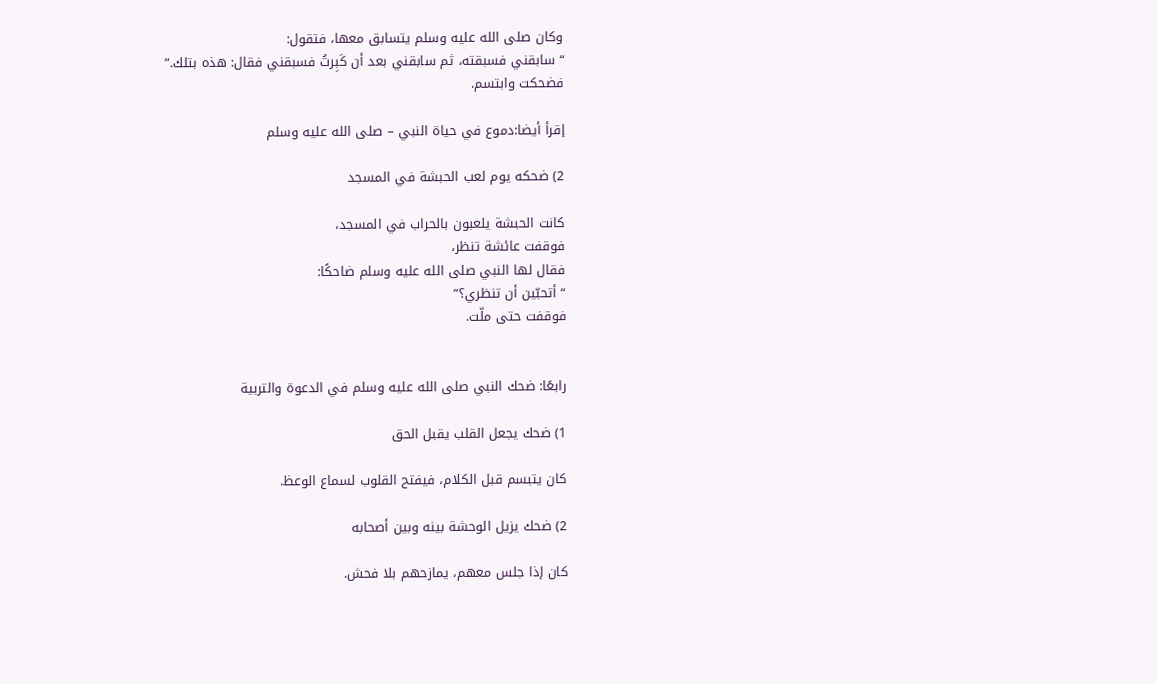وكان صلى الله عليه وسلم يتسابق معها، فتقول:
“سابقني فسبقته، ثم سابقني بعد أن كَبِرتُ فسبقني فقال: هذه بتلك.”
فضحكت وابتسم.

إقرأ أيضا:دموع في حياة النبي – صلى الله عليه وسلم

2) ضحكه يوم لعب الحبشة في المسجد

كانت الحبشة يلعبون بالحراب في المسجد،
فوقفت عائشة تنظر،
فقال لها النبي صلى الله عليه وسلم ضاحكًا:
“أتحبّين أن تنظري؟”
فوقفت حتى ملّت.


رابعًا: ضحك النبي صلى الله عليه وسلم في الدعوة والتربية

1) ضحك يجعل القلب يقبل الحق

كان يتبسم قبل الكلام، فيفتح القلوب لسماع الوعظ.

2) ضحك يزيل الوحشة بينه وبين أصحابه

كان إذا جلس معهم، يمازحهم بلا فحش.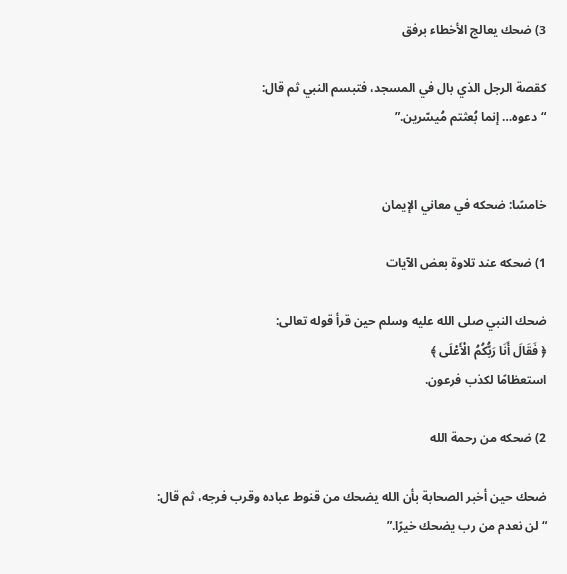3) ضحك يعالج الأخطاء برفق

كقصة الرجل الذي بال في المسجد، فتبسم النبي ثم قال:
“دعوه… إنما بُعثتم مُيسّرين.”


خامسًا: ضحكه في معاني الإيمان

1) ضحكه عند تلاوة بعض الآيات

ضحك النبي صلى الله عليه وسلم حين قرأ قوله تعالى:
﴿ فَقَالَ أَنَا رَبُّكُمُ الْأَعْلَى ﴾
استعظامًا لكذب فرعون.

2) ضحكه من رحمة الله

ضحك حين أخبر الصحابة بأن الله يضحك من قنوط عباده وقرب فرجه، ثم قال:
“لن نعدم من رب يضحك خيرًا.”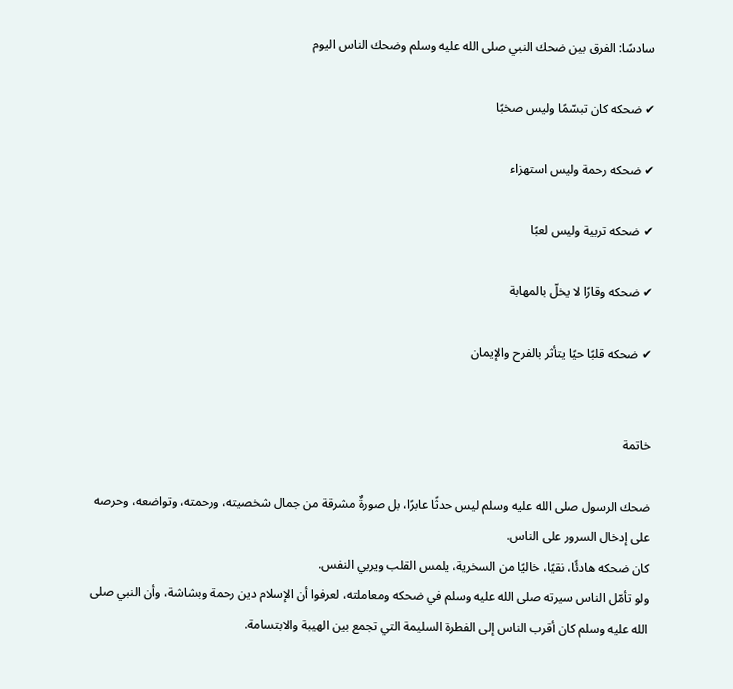سادسًا: الفرق بين ضحك النبي صلى الله عليه وسلم وضحك الناس اليوم

✔ ضحكه كان تبسّمًا وليس صخبًا

✔ ضحكه رحمة وليس استهزاء

✔ ضحكه تربية وليس لعبًا

✔ ضحكه وقارًا لا يخلّ بالمهابة

✔ ضحكه قلبًا حيًا يتأثر بالفرح والإيمان


خاتمة

ضحك الرسول صلى الله عليه وسلم ليس حدثًا عابرًا، بل صورةٌ مشرقة من جمال شخصيته، ورحمته، وتواضعه، وحرصه على إدخال السرور على الناس.
كان ضحكه هادئًا، نقيًا، خاليًا من السخرية، يلمس القلب ويربي النفس.
ولو تأمّل الناس سيرته صلى الله عليه وسلم في ضحكه ومعاملته، لعرفوا أن الإسلام دين رحمة وبشاشة، وأن النبي صلى الله عليه وسلم كان أقرب الناس إلى الفطرة السليمة التي تجمع بين الهيبة والابتسامة.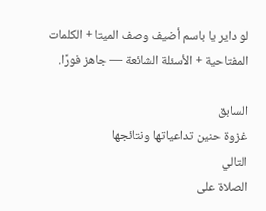لو داير يا باسم أضيف وصف الميتا + الكلمات المفتاحية + الأسئلة الشائعة — جاهز فورًا.

السابق
غزوة حنين تداعياتها ونتائجها
التالي
الصلاة على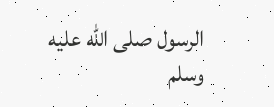الرسول صلى الله عليه وسلم